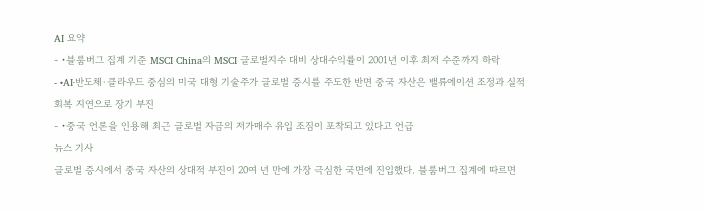AI 요약
- •블룸버그 집계 기준 MSCI China의 MSCI 글로벌지수 대비 상대수익률이 2001년 이후 최저 수준까지 하락
- •AI·반도체·클라우드 중심의 미국 대형 기술주가 글로벌 증시를 주도한 반면 중국 자산은 밸류에이션 조정과 실적 회복 지연으로 장기 부진
- •중국 언론을 인용해 최근 글로벌 자금의 저가매수 유입 조짐이 포착되고 있다고 언급
뉴스 기사
글로벌 증시에서 중국 자산의 상대적 부진이 20여 년 만에 가장 극심한 국면에 진입했다. 블룸버그 집계에 따르면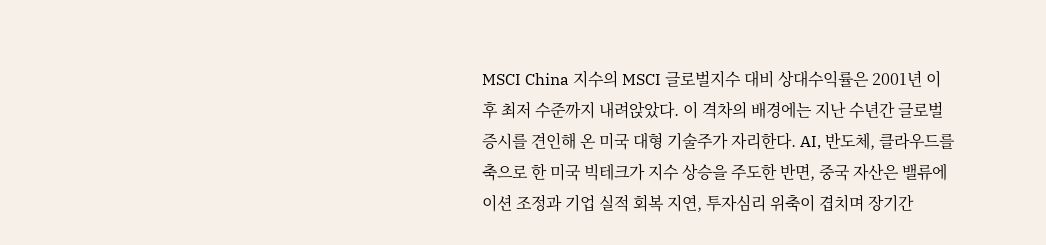MSCI China 지수의 MSCI 글로벌지수 대비 상대수익률은 2001년 이후 최저 수준까지 내려앉았다. 이 격차의 배경에는 지난 수년간 글로벌 증시를 견인해 온 미국 대형 기술주가 자리한다. AI, 반도체, 클라우드를 축으로 한 미국 빅테크가 지수 상승을 주도한 반면, 중국 자산은 밸류에이션 조정과 기업 실적 회복 지연, 투자심리 위축이 겹치며 장기간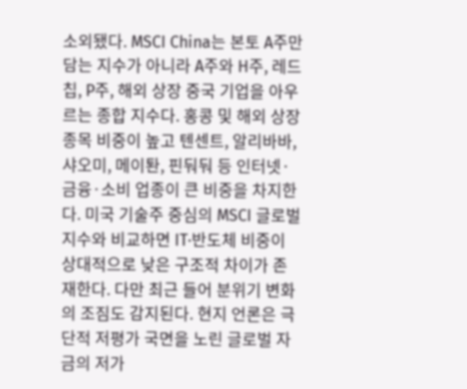소외됐다. MSCI China는 본토 A주만 담는 지수가 아니라 A주와 H주, 레드칩, P주, 해외 상장 중국 기업을 아우르는 종합 지수다. 홍콩 및 해외 상장 종목 비중이 높고 텐센트, 알리바바, 샤오미, 메이퇀, 핀둬둬 등 인터넷·금융·소비 업종이 큰 비중을 차지한다. 미국 기술주 중심의 MSCI 글로벌지수와 비교하면 IT·반도체 비중이 상대적으로 낮은 구조적 차이가 존재한다. 다만 최근 들어 분위기 변화의 조짐도 감지된다. 현지 언론은 극단적 저평가 국면을 노린 글로벌 자금의 저가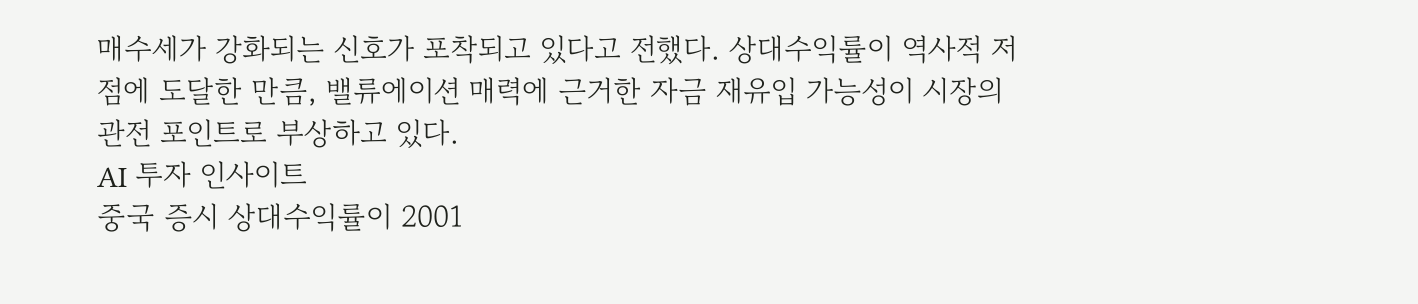매수세가 강화되는 신호가 포착되고 있다고 전했다. 상대수익률이 역사적 저점에 도달한 만큼, 밸류에이션 매력에 근거한 자금 재유입 가능성이 시장의 관전 포인트로 부상하고 있다.
AI 투자 인사이트
중국 증시 상대수익률이 2001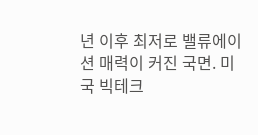년 이후 최저로 밸류에이션 매력이 커진 국면. 미국 빅테크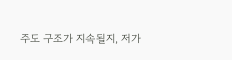주도 구조가 지속될지, 저가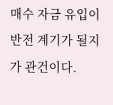매수 자금 유입이 반전 계기가 될지가 관건이다.